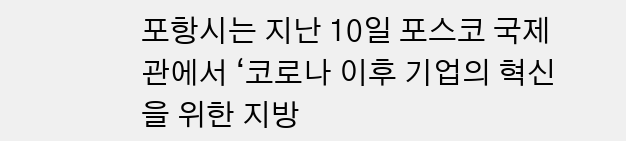포항시는 지난 10일 포스코 국제관에서 ‘코로나 이후 기업의 혁신을 위한 지방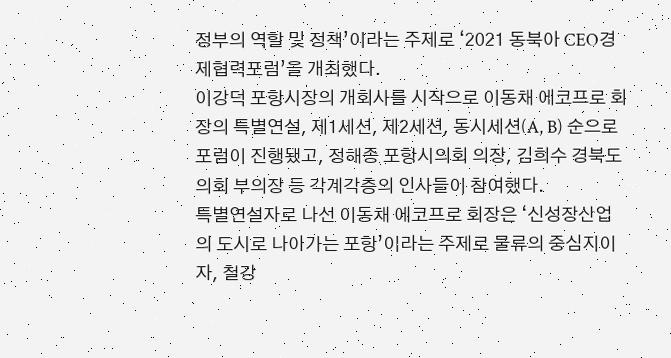정부의 역할 및 정책’이라는 주제로 ‘2021 동북아 CEO경제협력포럼’을 개최했다.
이강덕 포항시장의 개회사를 시작으로 이동채 에코프로 회장의 특별연설, 제1세션, 제2세션, 동시세션(A, B) 순으로 포럼이 진행됐고, 정해종 포항시의회 의장, 김희수 경북도의회 부의장 등 각계각층의 인사들이 참여했다.
특별연설자로 나선 이동채 에코프로 회장은 ‘신성장산업의 도시로 나아가는 포항’이라는 주제로 물류의 중심지이자, 철강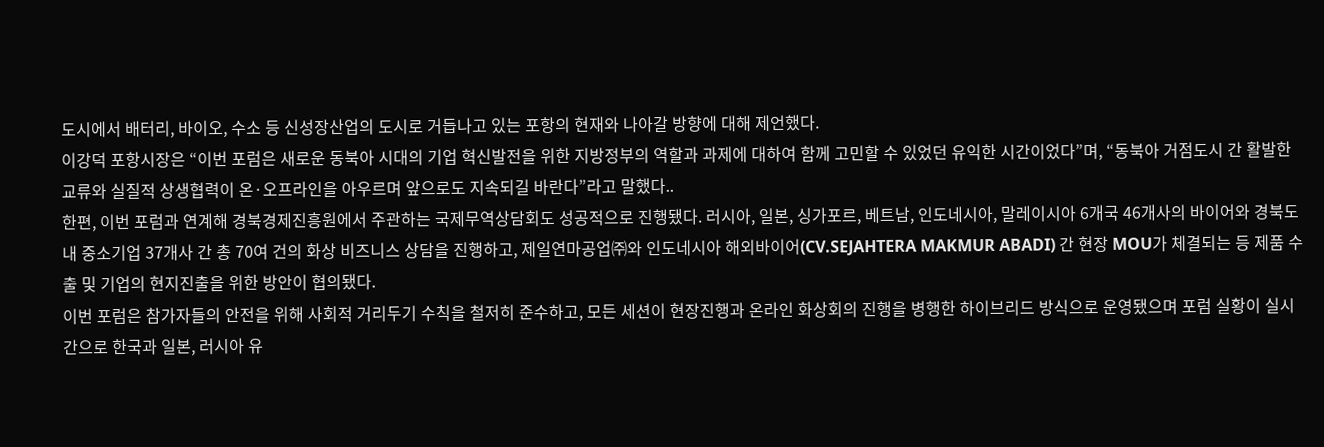도시에서 배터리, 바이오, 수소 등 신성장산업의 도시로 거듭나고 있는 포항의 현재와 나아갈 방향에 대해 제언했다.
이강덕 포항시장은 “이번 포럼은 새로운 동북아 시대의 기업 혁신발전을 위한 지방정부의 역할과 과제에 대하여 함께 고민할 수 있었던 유익한 시간이었다”며, “동북아 거점도시 간 활발한 교류와 실질적 상생협력이 온·오프라인을 아우르며 앞으로도 지속되길 바란다”라고 말했다..
한편, 이번 포럼과 연계해 경북경제진흥원에서 주관하는 국제무역상담회도 성공적으로 진행됐다. 러시아, 일본, 싱가포르, 베트남, 인도네시아, 말레이시아 6개국 46개사의 바이어와 경북도 내 중소기업 37개사 간 총 70여 건의 화상 비즈니스 상담을 진행하고, 제일연마공업㈜와 인도네시아 해외바이어(CV.SEJAHTERA MAKMUR ABADI) 간 현장 MOU가 체결되는 등 제품 수출 및 기업의 현지진출을 위한 방안이 협의됐다.
이번 포럼은 참가자들의 안전을 위해 사회적 거리두기 수칙을 철저히 준수하고, 모든 세션이 현장진행과 온라인 화상회의 진행을 병행한 하이브리드 방식으로 운영됐으며 포럼 실황이 실시간으로 한국과 일본, 러시아 유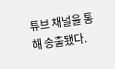튜브 채널을 통해 송출됐다.